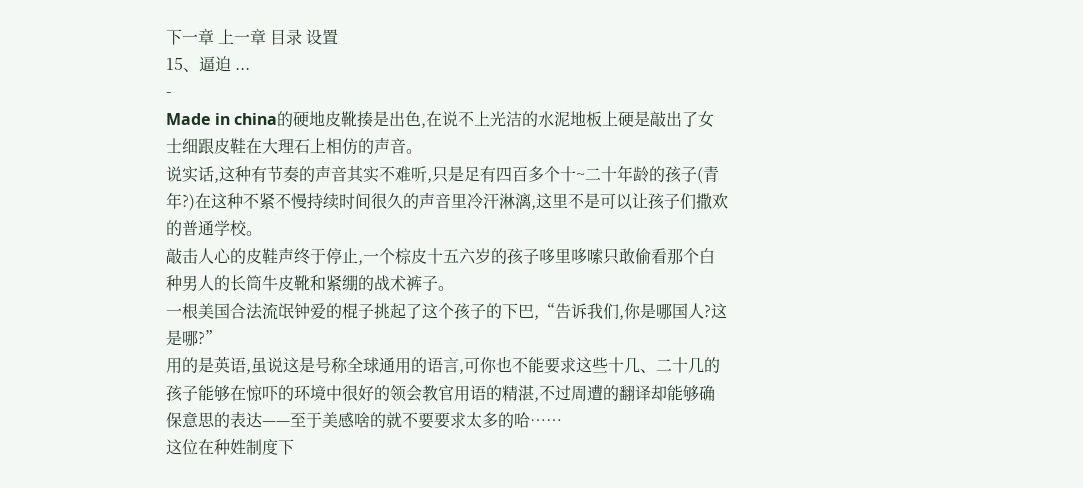下一章 上一章 目录 设置
15、逼迫 ...
-
Made in china的硬地皮靴揍是出色,在说不上光洁的水泥地板上硬是敲出了女士细跟皮鞋在大理石上相仿的声音。
说实话,这种有节奏的声音其实不难听,只是足有四百多个十~二十年龄的孩子(青年?)在这种不紧不慢持续时间很久的声音里冷汗淋漓,这里不是可以让孩子们撒欢的普通学校。
敲击人心的皮鞋声终于停止,一个棕皮十五六岁的孩子哆里哆嗦只敢偷看那个白种男人的长筒牛皮靴和紧绷的战术裤子。
一根美国合法流氓钟爱的棍子挑起了这个孩子的下巴,“告诉我们,你是哪国人?这是哪?”
用的是英语,虽说这是号称全球通用的语言,可你也不能要求这些十几、二十几的孩子能够在惊吓的环境中很好的领会教官用语的精湛,不过周遭的翻译却能够确保意思的表达——至于美感啥的就不要要求太多的哈……
这位在种姓制度下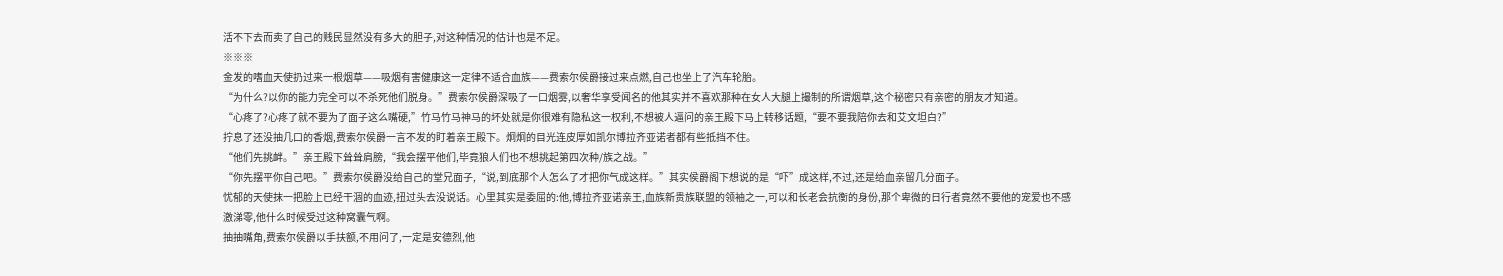活不下去而卖了自己的贱民显然没有多大的胆子,对这种情况的估计也是不足。
※※※
金发的嗜血天使扔过来一根烟草——吸烟有害健康这一定律不适合血族——费索尔侯爵接过来点燃,自己也坐上了汽车轮胎。
“为什么?以你的能力完全可以不杀死他们脱身。”费索尔侯爵深吸了一口烟雾,以奢华享受闻名的他其实并不喜欢那种在女人大腿上撮制的所谓烟草,这个秘密只有亲密的朋友才知道。
“心疼了?心疼了就不要为了面子这么嘴硬,”竹马竹马神马的坏处就是你很难有隐私这一权利,不想被人逼问的亲王殿下马上转移话题,“要不要我陪你去和艾文坦白?”
拧息了还没抽几口的香烟,费索尔侯爵一言不发的盯着亲王殿下。炯炯的目光连皮厚如凯尔博拉齐亚诺者都有些抵挡不住。
“他们先挑衅。”亲王殿下耸耸肩膀,“我会摆平他们,毕竟狼人们也不想挑起第四次种/族之战。”
“你先摆平你自己吧。”费索尔侯爵没给自己的堂兄面子,“说,到底那个人怎么了才把你气成这样。”其实侯爵阁下想说的是“吓”成这样,不过,还是给血亲留几分面子。
忧郁的天使抹一把脸上已经干涸的血迹,扭过头去没说话。心里其实是委屈的:他,博拉齐亚诺亲王,血族新贵族联盟的领袖之一,可以和长老会抗衡的身份,那个卑微的日行者竟然不要他的宠爱也不感激涕零,他什么时候受过这种窝囊气啊。
抽抽嘴角,费索尔侯爵以手扶额,不用问了,一定是安德烈,他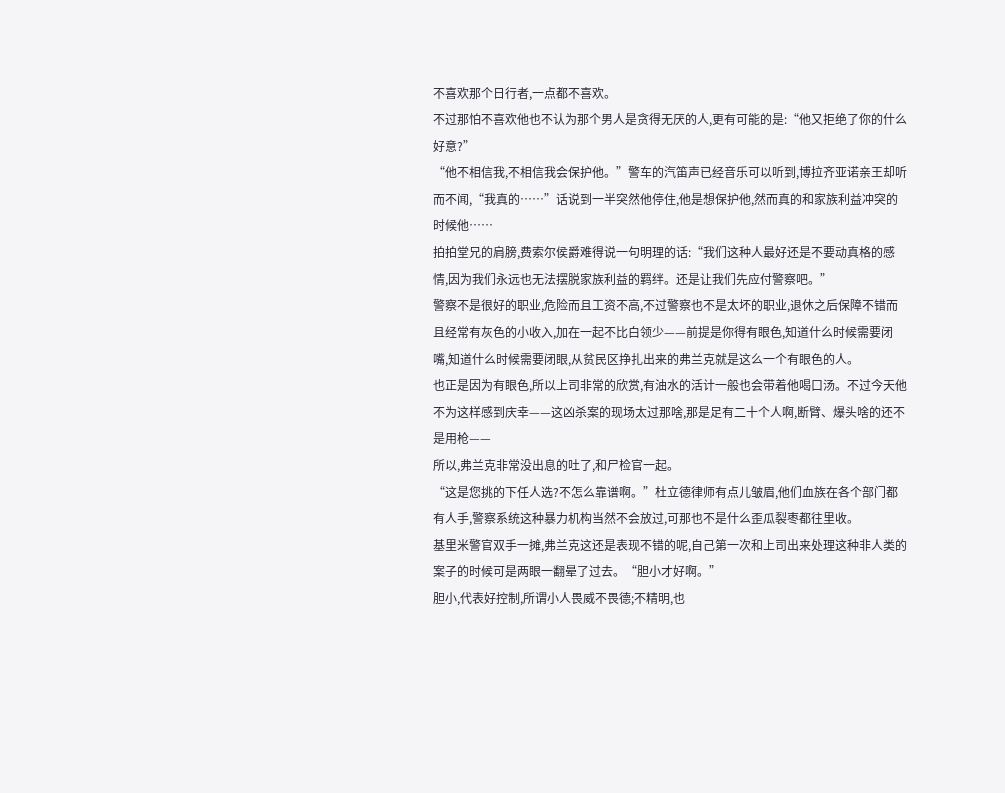不喜欢那个日行者,一点都不喜欢。
不过那怕不喜欢他也不认为那个男人是贪得无厌的人,更有可能的是:“他又拒绝了你的什么好意?”
“他不相信我,不相信我会保护他。”警车的汽笛声已经音乐可以听到,博拉齐亚诺亲王却听而不闻,“我真的……”话说到一半突然他停住,他是想保护他,然而真的和家族利益冲突的时候他……
拍拍堂兄的肩膀,费索尔侯爵难得说一句明理的话:“我们这种人最好还是不要动真格的感情,因为我们永远也无法摆脱家族利益的羁绊。还是让我们先应付警察吧。”
警察不是很好的职业,危险而且工资不高,不过警察也不是太坏的职业,退休之后保障不错而且经常有灰色的小收入,加在一起不比白领少——前提是你得有眼色,知道什么时候需要闭嘴,知道什么时候需要闭眼,从贫民区挣扎出来的弗兰克就是这么一个有眼色的人。
也正是因为有眼色,所以上司非常的欣赏,有油水的活计一般也会带着他喝口汤。不过今天他不为这样感到庆幸——这凶杀案的现场太过那啥,那是足有二十个人啊,断臂、爆头啥的还不是用枪——
所以,弗兰克非常没出息的吐了,和尸检官一起。
“这是您挑的下任人选?不怎么靠谱啊。”杜立德律师有点儿皱眉,他们血族在各个部门都有人手,警察系统这种暴力机构当然不会放过,可那也不是什么歪瓜裂枣都往里收。
基里米警官双手一摊,弗兰克这还是表现不错的呢,自己第一次和上司出来处理这种非人类的案子的时候可是两眼一翻晕了过去。“胆小才好啊。”
胆小,代表好控制,所谓小人畏威不畏德;不精明,也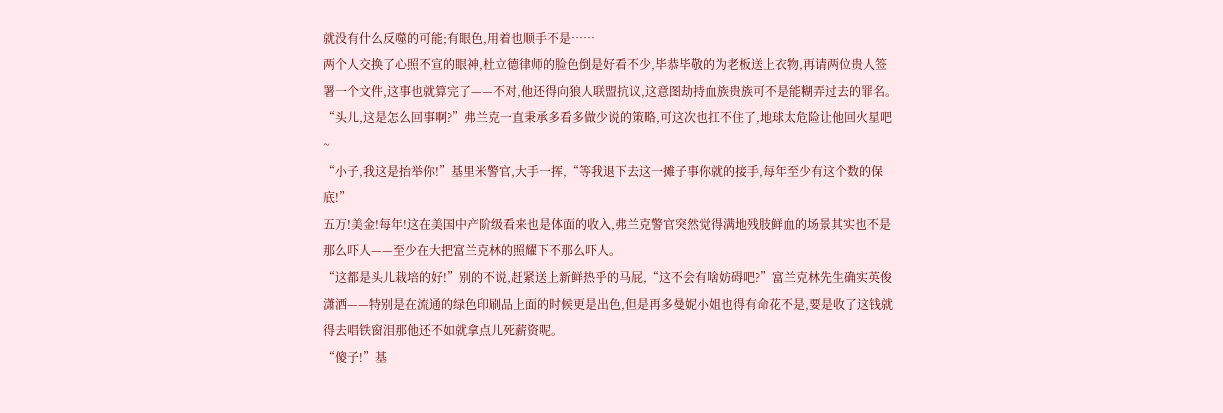就没有什么反噬的可能;有眼色,用着也顺手不是……
两个人交换了心照不宣的眼神,杜立德律师的脸色倒是好看不少,毕恭毕敬的为老板送上衣物,再请两位贵人签署一个文件,这事也就算完了——不对,他还得向狼人联盟抗议,这意图劫持血族贵族可不是能糊弄过去的罪名。
“头儿,这是怎么回事啊?”弗兰克一直秉承多看多做少说的策略,可这次也扛不住了,地球太危险让他回火星吧~
“小子,我这是抬举你!”基里米警官,大手一挥,“等我退下去这一摊子事你就的接手,每年至少有这个数的保底!”
五万!美金!每年!这在美国中产阶级看来也是体面的收入,弗兰克警官突然觉得满地残肢鲜血的场景其实也不是那么吓人——至少在大把富兰克林的照耀下不那么吓人。
“这都是头儿栽培的好!”别的不说,赶紧送上新鲜热乎的马屁,“这不会有啥妨碍吧?”富兰克林先生确实英俊潇洒——特别是在流通的绿色印刷品上面的时候更是出色,但是再多曼妮小姐也得有命花不是,要是收了这钱就得去唱铁窗泪那他还不如就拿点儿死薪资呢。
“傻子!”基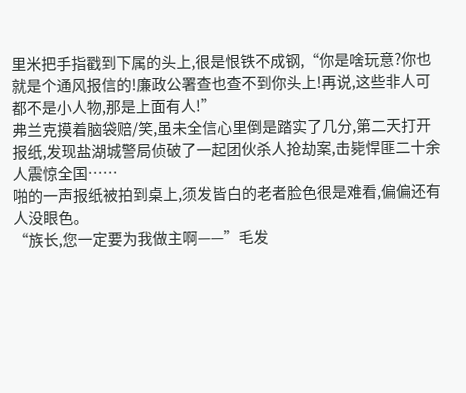里米把手指戳到下属的头上,很是恨铁不成钢,“你是啥玩意?你也就是个通风报信的!廉政公署查也查不到你头上!再说,这些非人可都不是小人物,那是上面有人!”
弗兰克摸着脑袋赔/笑,虽未全信心里倒是踏实了几分,第二天打开报纸,发现盐湖城警局侦破了一起团伙杀人抢劫案,击毙悍匪二十余人震惊全国……
啪的一声报纸被拍到桌上,须发皆白的老者脸色很是难看,偏偏还有人没眼色。
“族长,您一定要为我做主啊——”毛发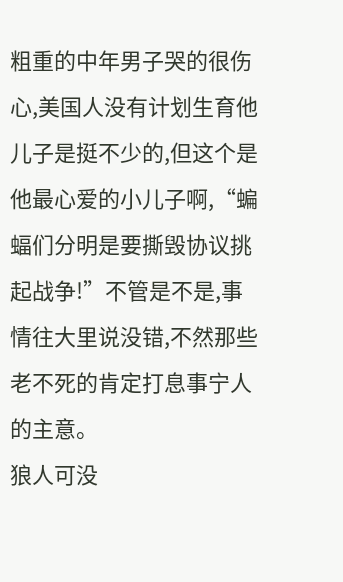粗重的中年男子哭的很伤心,美国人没有计划生育他儿子是挺不少的,但这个是他最心爱的小儿子啊,“蝙蝠们分明是要撕毁协议挑起战争!”不管是不是,事情往大里说没错,不然那些老不死的肯定打息事宁人的主意。
狼人可没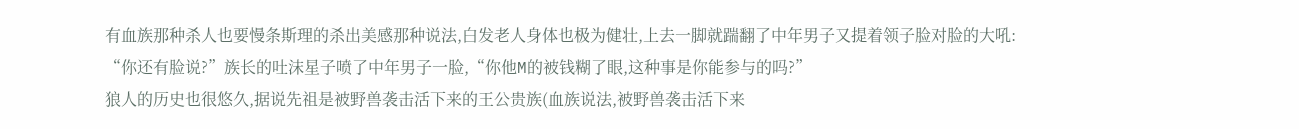有血族那种杀人也要慢条斯理的杀出美感那种说法,白发老人身体也极为健壮,上去一脚就踹翻了中年男子又提着领子脸对脸的大吼:
“你还有脸说?”族长的吐沫星子喷了中年男子一脸,“你他M的被钱糊了眼,这种事是你能参与的吗?”
狼人的历史也很悠久,据说先祖是被野兽袭击活下来的王公贵族(血族说法,被野兽袭击活下来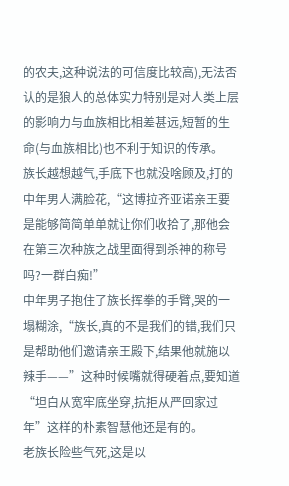的农夫,这种说法的可信度比较高),无法否认的是狼人的总体实力特别是对人类上层的影响力与血族相比相差甚远,短暂的生命(与血族相比)也不利于知识的传承。
族长越想越气,手底下也就没啥顾及,打的中年男人满脸花,“这博拉齐亚诺亲王要是能够简简单单就让你们收拾了,那他会在第三次种族之战里面得到杀神的称号吗?一群白痴!”
中年男子抱住了族长挥拳的手臂,哭的一塌糊涂,“族长,真的不是我们的错,我们只是帮助他们邀请亲王殿下,结果他就施以辣手——”这种时候嘴就得硬着点,要知道“坦白从宽牢底坐穿,抗拒从严回家过年”这样的朴素智慧他还是有的。
老族长险些气死,这是以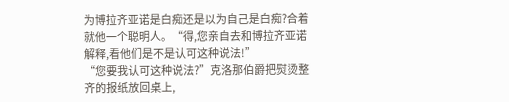为博拉齐亚诺是白痴还是以为自己是白痴?合着就他一个聪明人。“得,您亲自去和博拉齐亚诺解释,看他们是不是认可这种说法!”
“您要我认可这种说法?”克洛那伯爵把熨烫整齐的报纸放回桌上,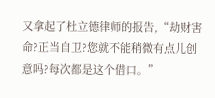又拿起了杜立德律师的报告,“劫财害命?正当自卫?您就不能稍微有点儿创意吗?每次都是这个借口。”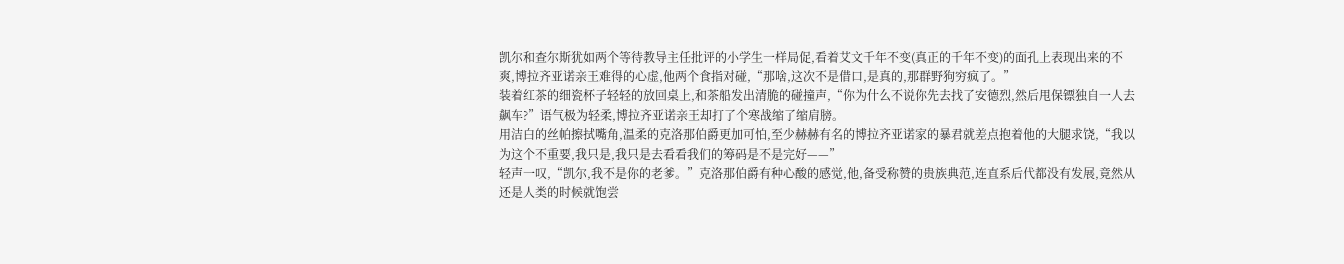凯尔和查尔斯犹如两个等待教导主任批评的小学生一样局促,看着艾文千年不变(真正的千年不变)的面孔上表现出来的不爽,博拉齐亚诺亲王难得的心虚,他两个食指对碰,“那啥,这次不是借口,是真的,那群野狗穷疯了。”
装着红茶的细瓷杯子轻轻的放回桌上,和茶船发出清脆的碰撞声,“你为什么不说你先去找了安德烈,然后甩保镖独自一人去飙车?”语气极为轻柔,博拉齐亚诺亲王却打了个寒战缩了缩肩膀。
用洁白的丝帕擦拭嘴角,温柔的克洛那伯爵更加可怕,至少赫赫有名的博拉齐亚诺家的暴君就差点抱着他的大腿求饶,“我以为这个不重要,我只是,我只是去看看我们的筹码是不是完好——”
轻声一叹,“凯尔,我不是你的老爹。”克洛那伯爵有种心酸的感觉,他,备受称赞的贵族典范,连直系后代都没有发展,竟然从还是人类的时候就饱尝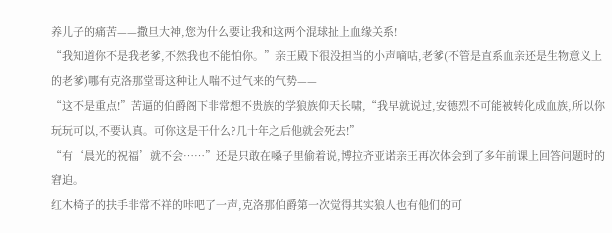养儿子的痛苦——撒旦大神,您为什么要让我和这两个混球扯上血缘关系!
“我知道你不是我老爹,不然我也不能怕你。”亲王殿下很没担当的小声嘀咕,老爹(不管是直系血亲还是生物意义上的老爹)哪有克洛那堂哥这种让人喘不过气来的气势——
“这不是重点!”苦逼的伯爵阁下非常想不贵族的学狼族仰天长啸,“我早就说过,安德烈不可能被转化成血族,所以你玩玩可以,不要认真。可你这是干什么?几十年之后他就会死去!”
“有‘晨光的祝福’就不会……”还是只敢在嗓子里偷着说,博拉齐亚诺亲王再次体会到了多年前课上回答问题时的窘迫。
红木椅子的扶手非常不祥的咔吧了一声,克洛那伯爵第一次觉得其实狼人也有他们的可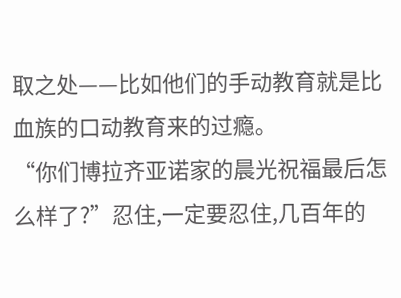取之处——比如他们的手动教育就是比血族的口动教育来的过瘾。
“你们博拉齐亚诺家的晨光祝福最后怎么样了?”忍住,一定要忍住,几百年的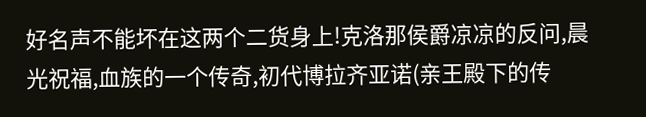好名声不能坏在这两个二货身上!克洛那侯爵凉凉的反问,晨光祝福,血族的一个传奇,初代博拉齐亚诺(亲王殿下的传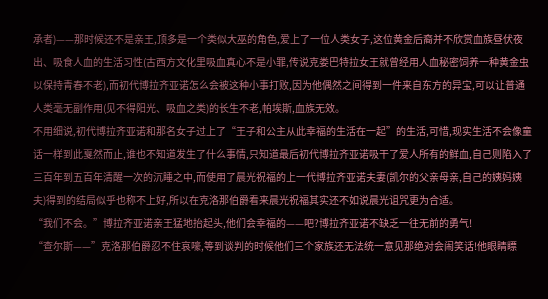承者)——那时候还不是亲王,顶多是一个类似大巫的角色,爱上了一位人类女子,这位黄金后裔并不欣赏血族昼伏夜出、吸食人血的生活习性(古西方文化里吸血真心不是小罪,传说克娄巴特拉女王就曾经用人血秘密饲养一种黄金虫以保持青春不老),而初代博拉齐亚诺怎么会被这种小事打败,因为他偶然之间得到一件来自东方的异宝,可以让普通人类毫无副作用(见不得阳光、吸血之类)的长生不老,帕埃斯,血族无效。
不用细说,初代博拉齐亚诺和那名女子过上了“王子和公主从此幸福的生活在一起”的生活,可惜,现实生活不会像童话一样到此戛然而止,谁也不知道发生了什么事情,只知道最后初代博拉齐亚诺吸干了爱人所有的鲜血,自己则陷入了三百年到五百年清醒一次的沉睡之中,而使用了晨光祝福的上一代博拉齐亚诺夫妻(凯尔的父亲母亲,自己的姨妈姨夫)得到的结局似乎也称不上好,所以在克洛那伯爵看来晨光祝福其实还不如说晨光诅咒更为合适。
“我们不会。”博拉齐亚诺亲王猛地抬起头,他们会幸福的——吧?博拉齐亚诺不缺乏一往无前的勇气!
“查尔斯——”克洛那伯爵忍不住哀嚎,等到谈判的时候他们三个家族还无法统一意见那绝对会闹笑话!他眼睛瞟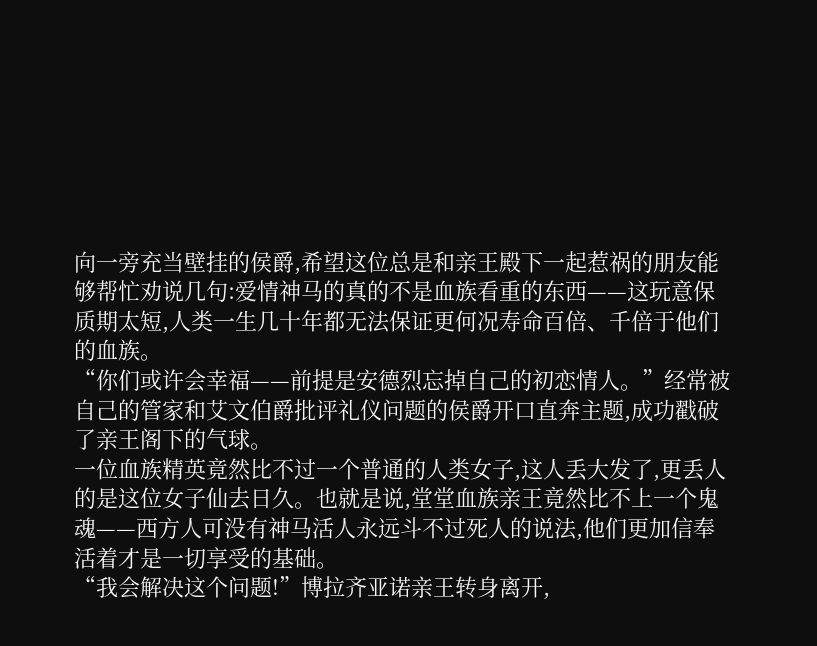向一旁充当壁挂的侯爵,希望这位总是和亲王殿下一起惹祸的朋友能够帮忙劝说几句:爱情神马的真的不是血族看重的东西——这玩意保质期太短,人类一生几十年都无法保证更何况寿命百倍、千倍于他们的血族。
“你们或许会幸福——前提是安德烈忘掉自己的初恋情人。”经常被自己的管家和艾文伯爵批评礼仪问题的侯爵开口直奔主题,成功戳破了亲王阁下的气球。
一位血族精英竟然比不过一个普通的人类女子,这人丢大发了,更丢人的是这位女子仙去日久。也就是说,堂堂血族亲王竟然比不上一个鬼魂——西方人可没有神马活人永远斗不过死人的说法,他们更加信奉活着才是一切享受的基础。
“我会解决这个问题!”博拉齐亚诺亲王转身离开,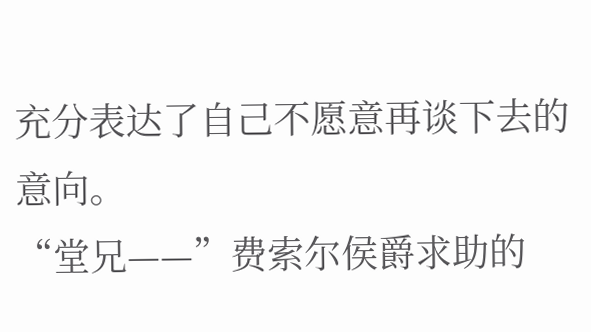充分表达了自己不愿意再谈下去的意向。
“堂兄——”费索尔侯爵求助的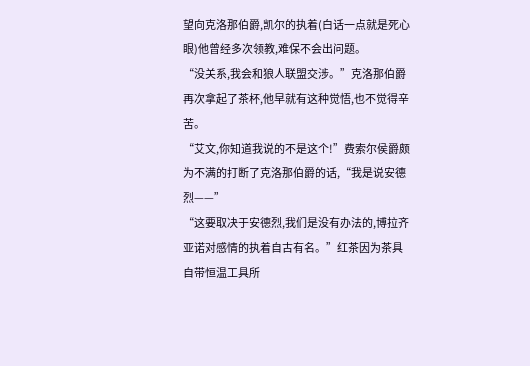望向克洛那伯爵,凯尔的执着(白话一点就是死心眼)他曾经多次领教,难保不会出问题。
“没关系,我会和狼人联盟交涉。”克洛那伯爵再次拿起了茶杯,他早就有这种觉悟,也不觉得辛苦。
“艾文,你知道我说的不是这个!”费索尔侯爵颇为不满的打断了克洛那伯爵的话,“我是说安德烈——”
“这要取决于安德烈,我们是没有办法的,博拉齐亚诺对感情的执着自古有名。”红茶因为茶具自带恒温工具所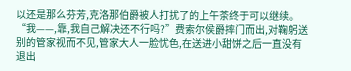以还是那么芬芳,克洛那伯爵被人打扰了的上午茶终于可以继续。
“我——,靠,我自己解决还不行吗?”费索尔侯爵摔门而出,对鞠躬送别的管家视而不见,管家大人一脸忧色,在送进小甜饼之后一直没有退出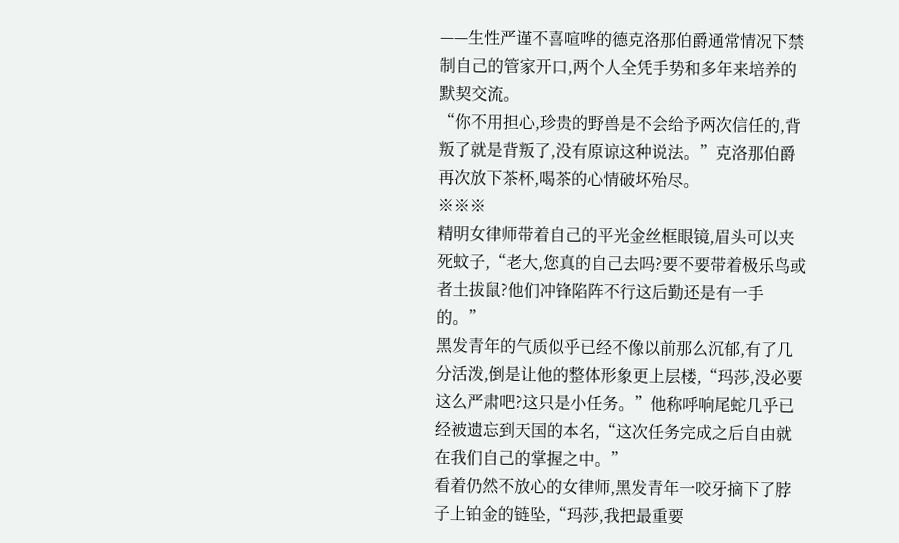——生性严谨不喜喧哗的德克洛那伯爵通常情况下禁制自己的管家开口,两个人全凭手势和多年来培养的默契交流。
“你不用担心,珍贵的野兽是不会给予两次信任的,背叛了就是背叛了,没有原谅这种说法。”克洛那伯爵再次放下茶杯,喝茶的心情破坏殆尽。
※※※
精明女律师带着自己的平光金丝框眼镜,眉头可以夹死蚊子,“老大,您真的自己去吗?要不要带着极乐鸟或者土拔鼠?他们冲锋陷阵不行这后勤还是有一手的。”
黑发青年的气质似乎已经不像以前那么沉郁,有了几分活泼,倒是让他的整体形象更上层楼,“玛莎,没必要这么严肃吧?这只是小任务。”他称呼响尾蛇几乎已经被遗忘到天国的本名,“这次任务完成之后自由就在我们自己的掌握之中。”
看着仍然不放心的女律师,黑发青年一咬牙摘下了脖子上铂金的链坠,“玛莎,我把最重要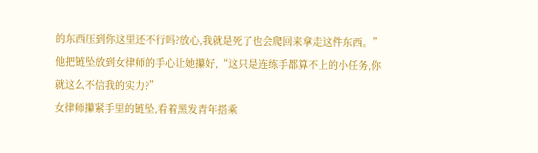的东西压到你这里还不行吗?放心,我就是死了也会爬回来拿走这件东西。”他把链坠放到女律师的手心让她攥好,“这只是连练手都算不上的小任务,你就这么不信我的实力?”
女律师攥紧手里的链坠,看着黑发青年搭乘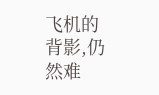飞机的背影,仍然难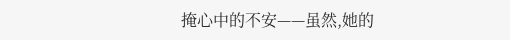掩心中的不安——虽然,她的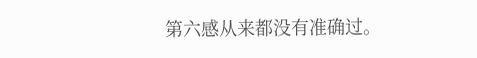第六感从来都没有准确过。